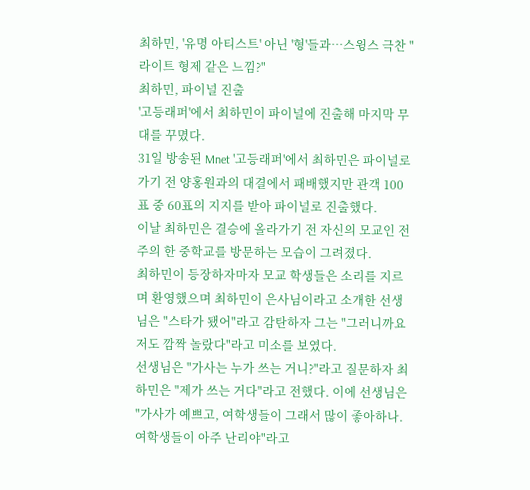최하민, '유명 아티스트' 아닌 '형'들과…스윙스 극찬 "라이트 형제 같은 느낌?"
최하민, 파이널 진출
'고등래퍼'에서 최하민이 파이널에 진출해 마지막 무대를 꾸몄다.
31일 방송된 Mnet '고등래퍼'에서 최하민은 파이널로 가기 전 양홍원과의 대결에서 패배했지만 관객 100표 중 60표의 지지를 받아 파이널로 진출했다.
이날 최하민은 결승에 올라가기 전 자신의 모교인 전주의 한 중학교를 방문하는 모습이 그려졌다.
최하민이 등장하자마자 모교 학생들은 소리를 지르며 환영했으며 최하민이 은사님이라고 소개한 선생님은 "스타가 됐어"라고 감탄하자 그는 "그러니까요 저도 깜짝 놀랐다"라고 미소를 보였다.
선생님은 "가사는 누가 쓰는 거니?"라고 질문하자 최하민은 "제가 쓰는 거다"라고 전했다. 이에 선생님은 "가사가 예쁘고, 여학생들이 그래서 많이 좋아하나. 여학생들이 아주 난리야"라고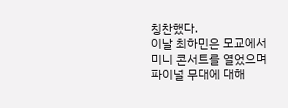칭찬했다.
이날 최하민은 모교에서 미니 콘서트를 열었으며 파이널 무대에 대해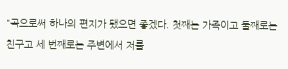"곡으로써 하나의 편지가 됐으면 좋겠다. 첫째는 가족이고 둘째로는 친구고 세 번째로는 주변에서 저를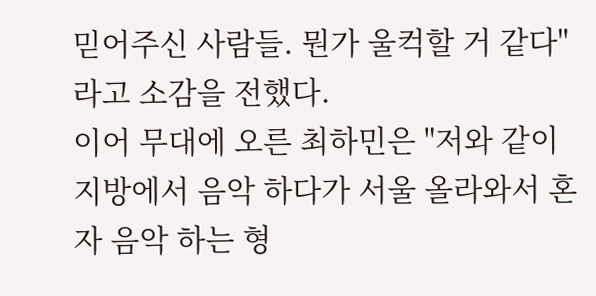믿어주신 사람들. 뭔가 울컥할 거 같다"라고 소감을 전했다.
이어 무대에 오른 최하민은 "저와 같이 지방에서 음악 하다가 서울 올라와서 혼자 음악 하는 형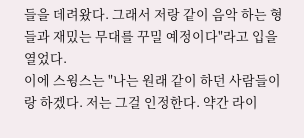들을 데려왔다. 그래서 저랑 같이 음악 하는 형들과 재밌는 무대를 꾸밀 예정이다"라고 입을 열었다.
이에 스윙스는 "나는 원래 같이 하던 사람들이랑 하겠다. 저는 그걸 인정한다. 약간 라이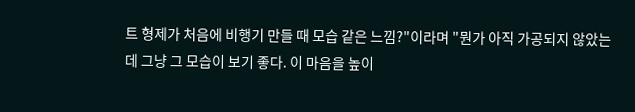트 형제가 처음에 비행기 만들 때 모습 같은 느낌?"이라며 "뭔가 아직 가공되지 않았는데 그냥 그 모습이 보기 좋다. 이 마음을 높이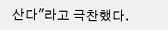산다"라고 극찬했다.